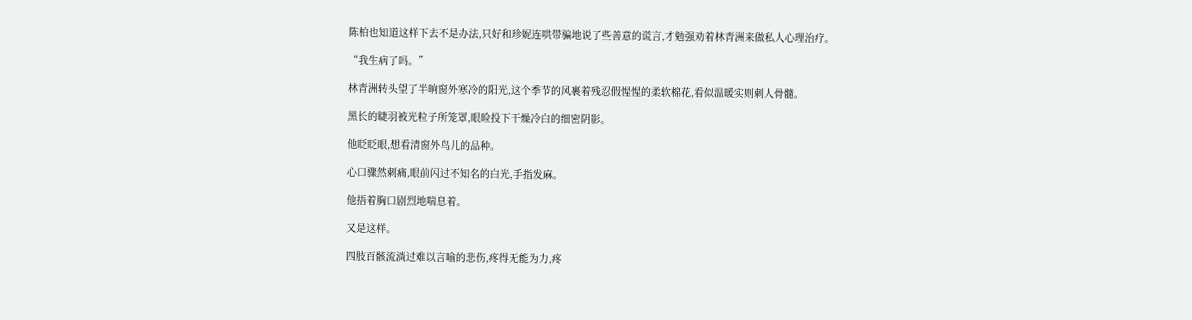陈柏也知道这样下去不是办法,只好和珍妮连哄带骗地说了些善意的谎言,才勉强劝着林青洲来做私人心理治疗。

“我生病了吗。”

林青洲转头望了半晌窗外寒冷的阳光,这个季节的风裹着残忍假惺惺的柔软棉花,看似温暖实则刺人骨髓。

黑长的睫羽被光粒子所笼罩,眼睑投下干燥冷白的细密阴影。

他眨眨眼,想看清窗外鸟儿的品种。

心口骤然刺痛,眼前闪过不知名的白光,手指发麻。

他捂着胸口剧烈地喘息着。

又是这样。

四肢百骸流淌过难以言喻的悲伤,疼得无能为力,疼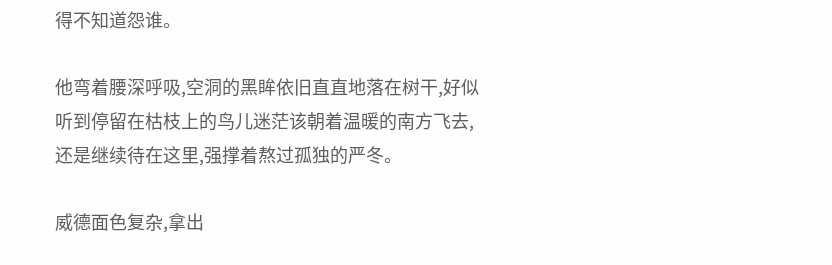得不知道怨谁。

他弯着腰深呼吸,空洞的黑眸依旧直直地落在树干,好似听到停留在枯枝上的鸟儿迷茫该朝着温暖的南方飞去,还是继续待在这里,强撑着熬过孤独的严冬。

威德面色复杂,拿出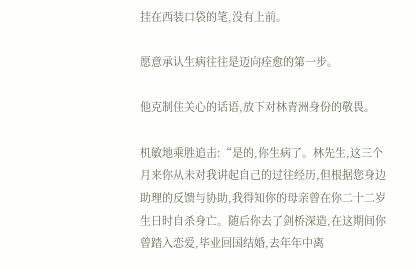挂在西装口袋的笔,没有上前。

愿意承认生病往往是迈向痊愈的第一步。

他克制住关心的话语,放下对林青洲身份的敬畏。

机敏地乘胜追击:“是的,你生病了。林先生,这三个月来你从未对我讲起自己的过往经历,但根据您身边助理的反馈与协助,我得知你的母亲曾在你二十二岁生日时自杀身亡。随后你去了剑桥深造,在这期间你曾踏入恋爱,毕业回国结婚,去年年中离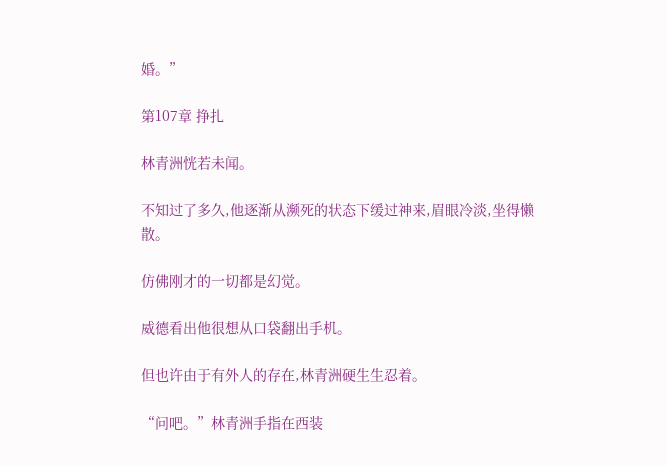婚。”

第107章 挣扎

林青洲恍若未闻。

不知过了多久,他逐渐从濒死的状态下缓过神来,眉眼冷淡,坐得懒散。

仿佛刚才的一切都是幻觉。

威德看出他很想从口袋翻出手机。

但也许由于有外人的存在,林青洲硬生生忍着。

“问吧。”林青洲手指在西装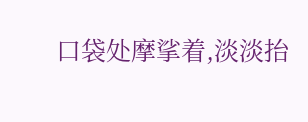口袋处摩挲着,淡淡抬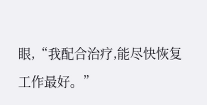眼,“我配合治疗,能尽快恢复工作最好。”